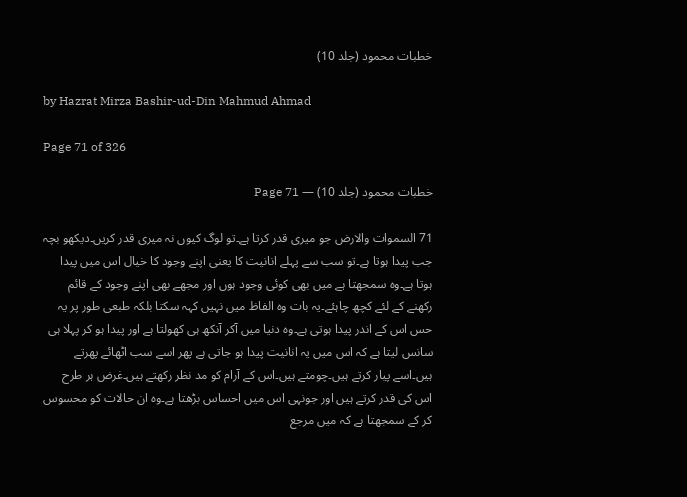خطبات محمود (جلد 10)

by Hazrat Mirza Bashir-ud-Din Mahmud Ahmad

Page 71 of 326

خطبات محمود (جلد 10) — Page 71

71 السموات والارض جو میری قدر کرتا ہے۔تو لوگ کیوں نہ میری قدر کریں۔دیکھو بچہ جب پیدا ہوتا ہے۔تو سب سے پہلے انانیت کا یعنی اپنے وجود کا خیال اس میں پیدا ہوتا ہے۔وہ سمجھتا ہے میں بھی کوئی وجود ہوں اور مجھے بھی اپنے وجود کے قائم رکھنے کے لئے کچھ چاہئے۔یہ بات وہ الفاظ میں نہیں کہہ سکتا بلکہ طبعی طور پر یہ حس اس کے اندر پیدا ہوتی ہے۔وہ دنیا میں آکر آنکھ ہی کھولتا ہے اور پیدا ہو کر پہلا ہی سانس لیتا ہے کہ اس میں یہ انانیت پیدا ہو جاتی ہے پھر اسے سب اٹھائے پھرتے ہیں۔اسے پیار کرتے ہیں۔چومتے ہیں۔اس کے آرام کو مد نظر رکھتے ہیں۔غرض ہر طرح اس کی قدر کرتے ہیں اور جونہی اس میں احساس بڑھتا ہے۔وہ ان حالات کو محسوس کر کے سمجھتا ہے کہ میں مرجع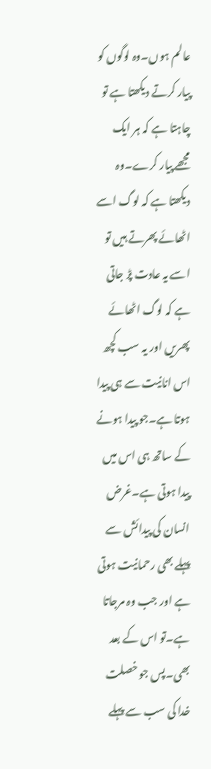عالم ہوں۔وہ لوگوں کو پیار کرتے دیکھتا ہے تو چاہتا ہے کہ ہر ایک مجھے پیار کرے۔وہ دیکھتا ہے کہ لوگ اسے اٹھائے پھرتے ہیں تو اسے یہ عادت پڑ جاتی ہے کہ لوگ اٹھائے پھریں اور یہ سب کچھ اس انانیت سے ہی پیدا ہوتا ہے۔جو پیدا ہونے کے ساتھ ہی اس میں پیدا ہوتی ہے۔غرض انسان کی پیدائش سے پہلے بھی رحمانیت ہوتی ہے اور جب وہ مرجاتا ہے۔تو اس کے بعد بھی۔پس جو خصلت خدا کی سب سے پہلے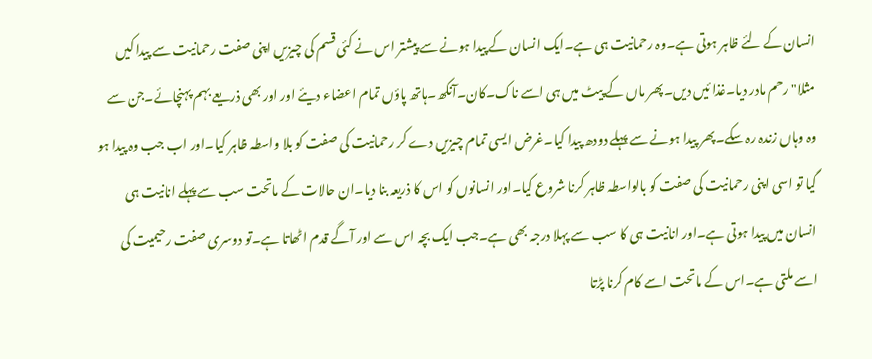انسان کے لئے ظاہر ہوتی ہے۔وہ رحمانیت ہی ہے۔ایک انسان کے پیدا ہونے سے پیشتر اس نے کئی قسم کی چیزیں اپنی صفت رحمانیت سے پیدا کیں مثلا" رحم مادر دیا۔غذا ئیں دیں۔پھر ماں کے پیٹ میں ہی اسے ناک۔کان۔آنکھ۔ہاتھ پاؤں تمام اعضاء دیئے اور اور بھی ذریعے بہم پہنچائے۔جن سے وہ وہاں زندہ رہ سکے۔پھر پیدا ہونے سے پہلے دودھ پیدا کیا۔غرض ایسی تمام چیزیں دے کر رحمانیت کی صفت کو بلا واسطہ ظاہر کیا۔اور اب جب وہ پیدا ہو گیا تو اسی اپنی رحمانیت کی صفت کو بالواسطہ ظاہر کرنا شروع کیا۔اور انسانوں کو اس کا ذریعہ بنا دیا۔ان حالات کے ماتحت سب سے پہلے انانیت ہی انسان میں پیدا ہوتی ہے۔اور انانیت ہی کا سب سے پہلا درجہ بھی ہے۔جب ایک بچہ اس سے اور آگے قدم اٹھاتا ہے۔تو دوسری صفت رحیمیت کی اسے ملتی ہے۔اس کے ماتحت اسے کام کرنا پڑتا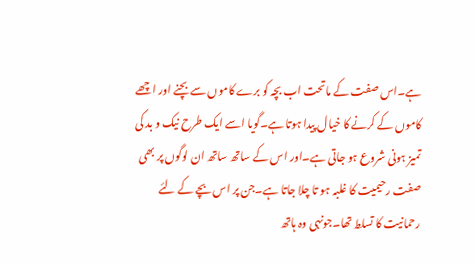ہے۔اس صفت کے ماتحت اب بچہ کو برے کاموں سے بچنے اور اچھے کاموں کے کرنے کا خیال پیدا ہوتا ہے۔گویا اسے ایک طرح نیک و بد کی تمیز ہونی شروع ہو جاتی ہے۔اور اس کے ساتھ ساتھ ان لوگوں پر بھی صفت رحیمیت کا غلبہ ہو تا چلا جاتا ہے۔جن پر اس بچے کے لئے رحمانیت کا تسلط تھا۔جونہی وہ ہاتھ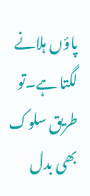پاؤں ہلانے لگتا ہے۔تو طریق سلوک بھی بدل